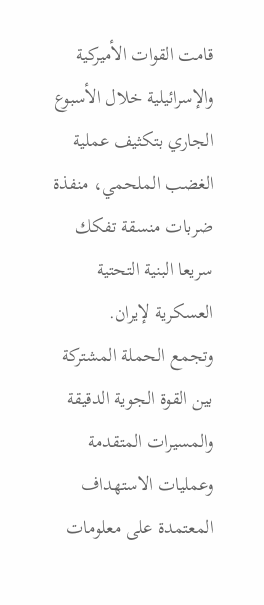قامت القوات الأميركية والإسرائيلية خلال الأسبوع الجاري بتكثيف عملية الغضب الملحمي، منفذة ضربات منسقة تفكك سريعا البنية التحتية العسكرية لإيران.
وتجمع الحملة المشتركة بين القوة الجوية الدقيقة والمسيرات المتقدمة وعمليات الاستهداف المعتمدة على معلومات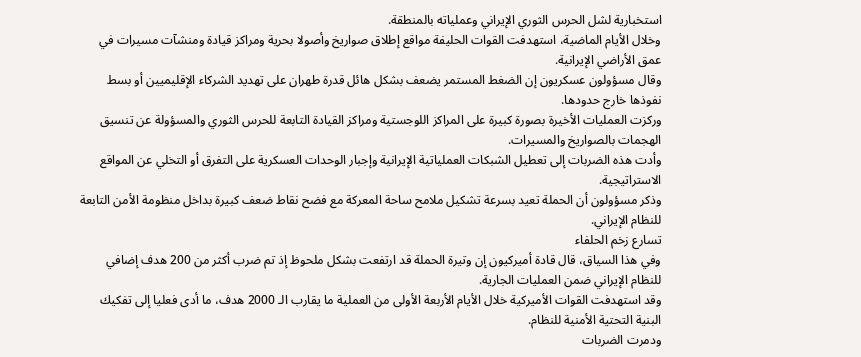استخبارية لشل الحرس الثوري الإيراني وعملياته بالمنطقة.
وخلال الأيام الماضية، استهدفت القوات الحليفة مواقع إطلاق صواريخ وأصولا بحرية ومراكز قيادة ومنشآت مسيرات في عمق الأراضي الإيرانية.
وقال مسؤولون عسكريون إن الضغط المستمر يضعف بشكل هائل قدرة طهران على تهديد الشركاء الإقليميين أو بسط نفوذها خارج حدودها.
وركزت العمليات الأخيرة بصورة كبيرة على المراكز اللوجستية ومراكز القيادة التابعة للحرس الثوري والمسؤولة عن تنسيق الهجمات بالصواريخ والمسيرات.
وأدت هذه الضربات إلى تعطيل الشبكات العملياتية الإيرانية وإجبار الوحدات العسكرية على التفرق أو التخلي عن المواقع الاستراتيجية.
وذكر مسؤولون أن الحملة تعيد بسرعة تشكيل ملامح ساحة المعركة مع فضح نقاط ضعف كبيرة بداخل منظومة الأمن التابعة للنظام الإيراني.
تسارع زخم الحلفاء
وفي هذا السياق، قال قادة أميركيون إن وتيرة الحملة قد ارتفعت بشكل ملحوظ إذ تم ضرب أكثر من 200 هدف إضافي للنظام الإيراني ضمن العمليات الجارية.
وقد استهدفت القوات الأميركية خلال الأيام الأربعة الأولى من العملية ما يقارب الـ 2000 هدف، ما أدى فعليا إلى تفكيك البنية التحتية الأمنية للنظام.
ودمرت الضربات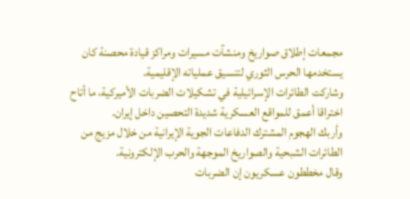مجمعات إطلاق صواريخ ومنشآت مسيرات ومراكز قيادة محصنة كان يستخدمها الحرس الثوري لتنسيق عملياته الإقليمية.
وشاركت الطائرات الإسرائيلية في تشكيلات الضربات الأميركية، ما أتاح اختراقا أعمق للمواقع العسكرية شديدة التحصين داخل إيران.
وأربك الهجوم المشترك الدفاعات الجوية الإيرانية من خلال مزيج من الطائرات الشبحية والصواريخ الموجهة والحرب الإلكترونية.
وقال مخططون عسكريون إن الضربات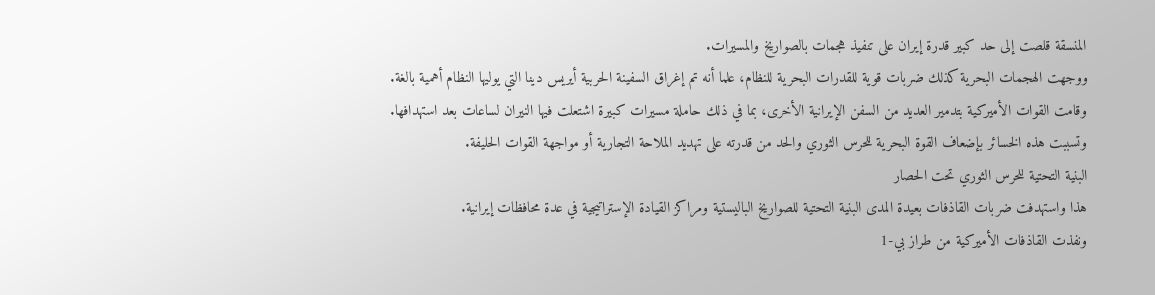المنسقة قلصت إلى حد كبير قدرة إيران على تنفيذ هجمات بالصواريخ والمسيرات.
ووجهت الهجمات البحرية كذلك ضربات قوية للقدرات البحرية للنظام، علما أنه تم إغراق السفينة الحربية أيريس دينا التي يوليها النظام أهمية بالغة.
وقامت القوات الأميركية بتدمير العديد من السفن الإيرانية الأخرى، بما في ذلك حاملة مسيرات كبيرة اشتعلت فيها النيران لساعات بعد استهدافها.
وتسببت هذه الخسائر بإضعاف القوة البحرية للحرس الثوري والحد من قدرته على تهديد الملاحة التجارية أو مواجهة القوات الحليفة.
البنية التحتية للحرس الثوري تحت الحصار
هذا واستهدفت ضربات القاذفات بعيدة المدى البنية التحتية للصواريخ الباليستية ومراكز القيادة الإستراتيجية في عدة محافظات إيرانية.
ونفذت القاذفات الأميركية من طراز بي-1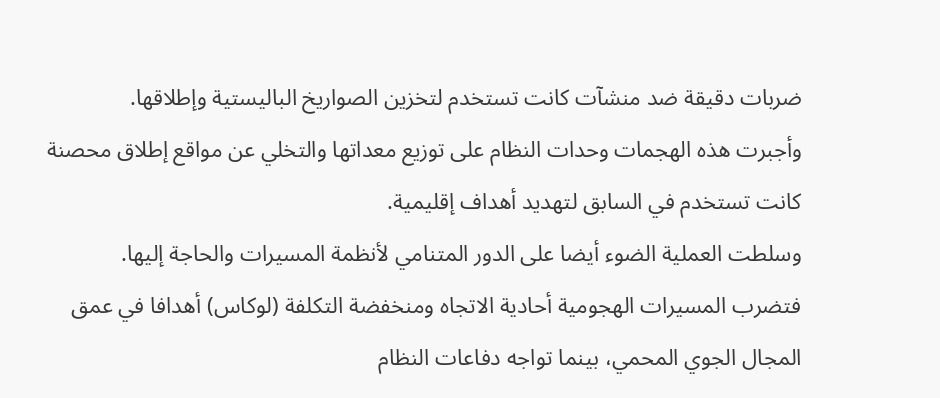ضربات دقيقة ضد منشآت كانت تستخدم لتخزين الصواريخ الباليستية وإطلاقها.
وأجبرت هذه الهجمات وحدات النظام على توزيع معداتها والتخلي عن مواقع إطلاق محصنة كانت تستخدم في السابق لتهديد أهداف إقليمية.
وسلطت العملية الضوء أيضا على الدور المتنامي لأنظمة المسيرات والحاجة إليها.
فتضرب المسيرات الهجومية أحادية الاتجاه ومنخفضة التكلفة (لوكاس) أهدافا في عمق المجال الجوي المحمي، بينما تواجه دفاعات النظام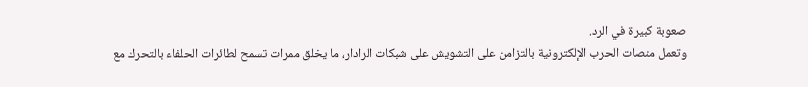صعوبة كبيرة في الرد.
وتعمل منصات الحرب الإلكترونية بالتزامن على التشويش على شبكات الرادار، ما يخلق ممرات تسمح لطائرات الحلفاء بالتحرك مع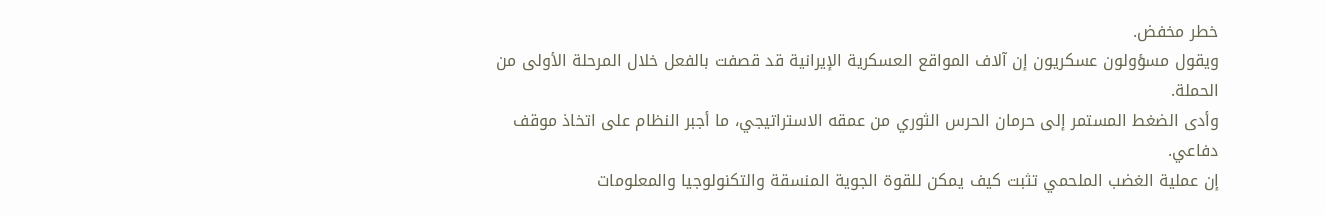خطر مخفض.
ويقول مسؤولون عسكريون إن آلاف المواقع العسكرية الإيرانية قد قصفت بالفعل خلال المرحلة الأولى من الحملة.
وأدى الضغط المستمر إلى حرمان الحرس الثوري من عمقه الاستراتيجي، ما أجبر النظام على اتخاذ موقف دفاعي.
إن عملية الغضب الملحمي تثبت كيف يمكن للقوة الجوية المنسقة والتكنولوجيا والمعلومات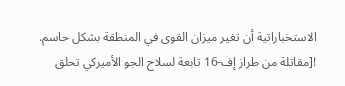الاستخباراتية أن تغير ميزان القوى في المنطقة بشكل حاسم.
![مقاتلة من طراز إف-16 تابعة لسلاح الجو الأميركي تحلق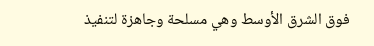فوق الشرق الأوسط وهي مسلحة وجاهزة لتنفيذ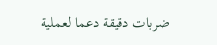ضربات دقيقة دعما لعملية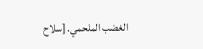الغضب الملحمي. [سلاح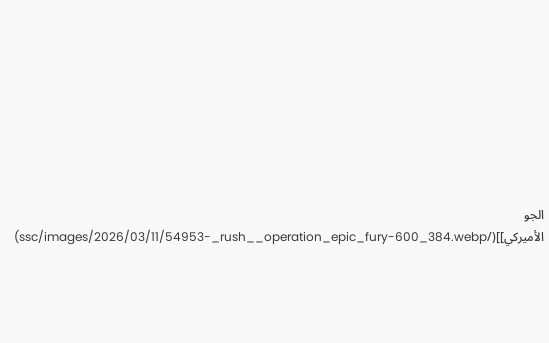الجو الأميركي]](/ssc/images/2026/03/11/54953-_rush__operation_epic_fury-600_384.webp)